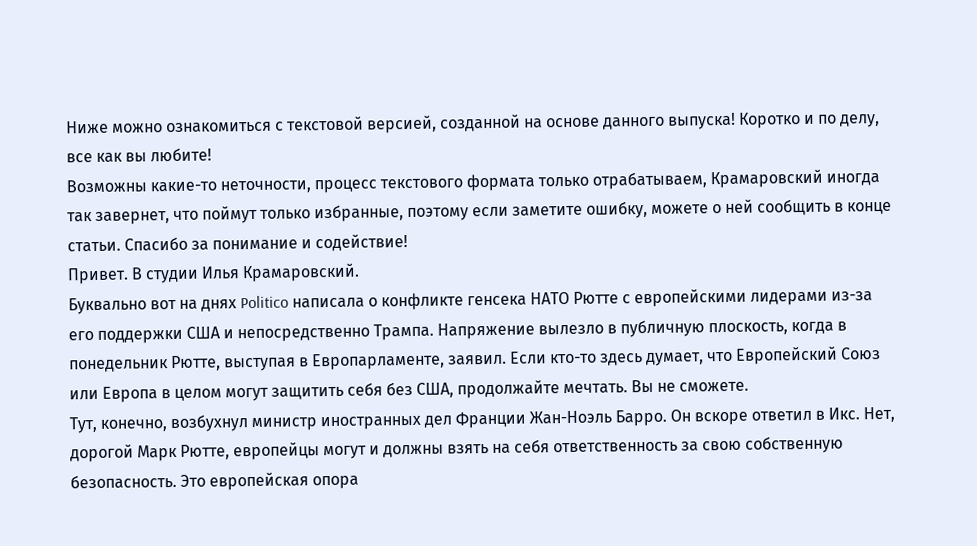Ниже можно ознакомиться с текстовой версией, созданной на основе данного выпуска! Коротко и по делу, все как вы любите!
Возможны какие-то неточности, процесс текстового формата только отрабатываем, Крамаровский иногда так завернет, что поймут только избранные, поэтому если заметите ошибку, можете о ней сообщить в конце статьи. Спасибо за понимание и содействие!
Привет. В студии Илья Крамаровский.
Буквально вот на днях Politico написала о конфликте генсека НАТО Рютте с европейскими лидерами из-за его поддержки США и непосредственно Трампа. Напряжение вылезло в публичную плоскость, когда в понедельник Рютте, выступая в Европарламенте, заявил. Если кто-то здесь думает, что Европейский Союз или Европа в целом могут защитить себя без США, продолжайте мечтать. Вы не сможете.
Тут, конечно, возбухнул министр иностранных дел Франции Жан-Ноэль Барро. Он вскоре ответил в Икс. Нет, дорогой Марк Рютте, европейцы могут и должны взять на себя ответственность за свою собственную безопасность. Это европейская опора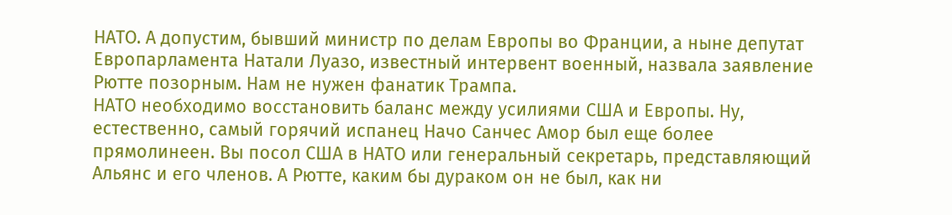НАТО. А допустим, бывший министр по делам Европы во Франции, а ныне депутат Европарламента Натали Луазо, известный интервент военный, назвала заявление Рютте позорным. Нам не нужен фанатик Трампа.
НАТО необходимо восстановить баланс между усилиями США и Европы. Ну, естественно, самый горячий испанец Начо Санчес Амор был еще более прямолинеен. Вы посол США в НАТО или генеральный секретарь, представляющий Альянс и его членов. А Рютте, каким бы дураком он не был, как ни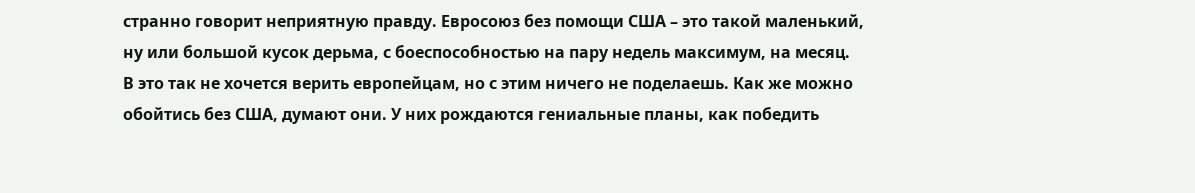странно говорит неприятную правду. Евросоюз без помощи США – это такой маленький, ну или большой кусок дерьма, с боеспособностью на пару недель максимум, на месяц.
В это так не хочется верить европейцам, но с этим ничего не поделаешь. Как же можно обойтись без США, думают они. У них рождаются гениальные планы, как победить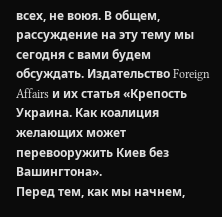всех, не воюя. В общем, рассуждение на эту тему мы сегодня с вами будем обсуждать. Издательство Foreign Affairs и их статья «Крепость Украина. Как коалиция желающих может перевооружить Киев без Вашингтона».
Перед тем, как мы начнем,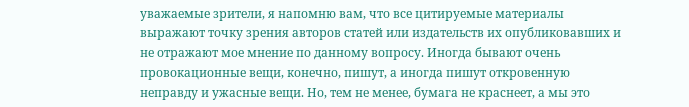уважаемые зрители, я напомню вам, что все цитируемые материалы выражают точку зрения авторов статей или издательств их опубликовавших и не отражают мое мнение по данному вопросу. Иногда бывают очень провокационные вещи, конечно, пишут, а иногда пишут откровенную неправду и ужасные вещи. Но, тем не менее, бумага не краснеет, а мы это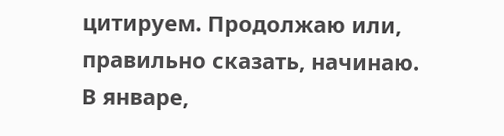цитируем. Продолжаю или, правильно сказать, начинаю. В январе,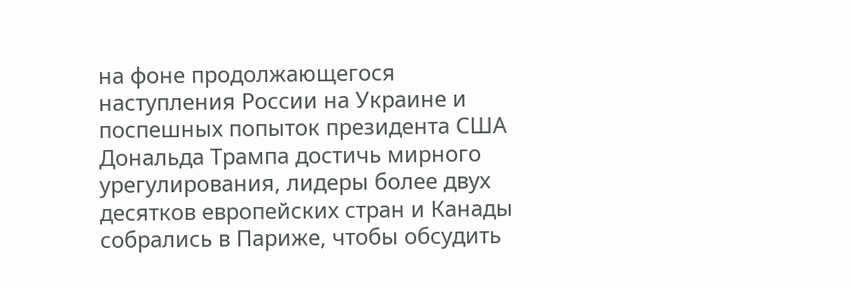на фоне продолжающегося наступления России на Украине и поспешных попыток президента США Дональда Трампа достичь мирного урегулирования, лидеры более двух десятков европейских стран и Канады собрались в Париже, чтобы обсудить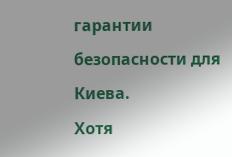гарантии безопасности для Киева.
Хотя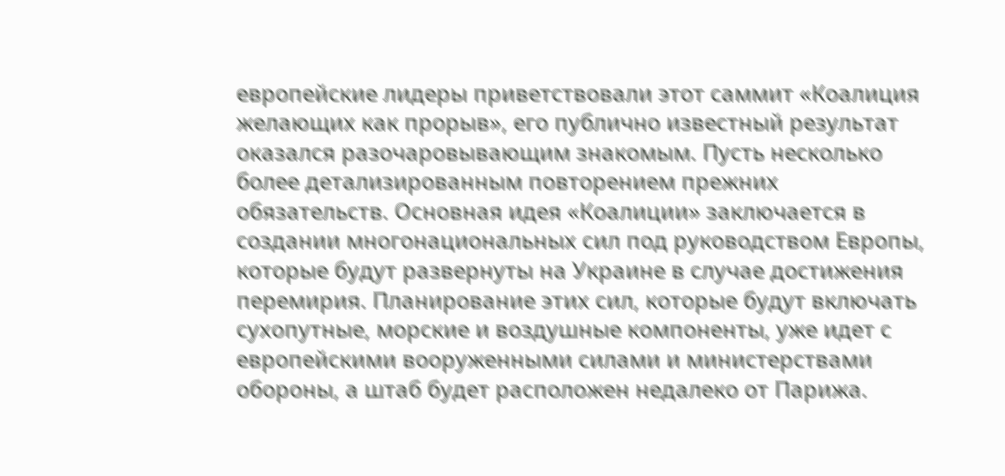европейские лидеры приветствовали этот саммит «Коалиция желающих как прорыв», его публично известный результат оказался разочаровывающим знакомым. Пусть несколько более детализированным повторением прежних обязательств. Основная идея «Коалиции» заключается в создании многонациональных сил под руководством Европы, которые будут развернуты на Украине в случае достижения перемирия. Планирование этих сил, которые будут включать сухопутные, морские и воздушные компоненты, уже идет с европейскими вооруженными силами и министерствами обороны, а штаб будет расположен недалеко от Парижа.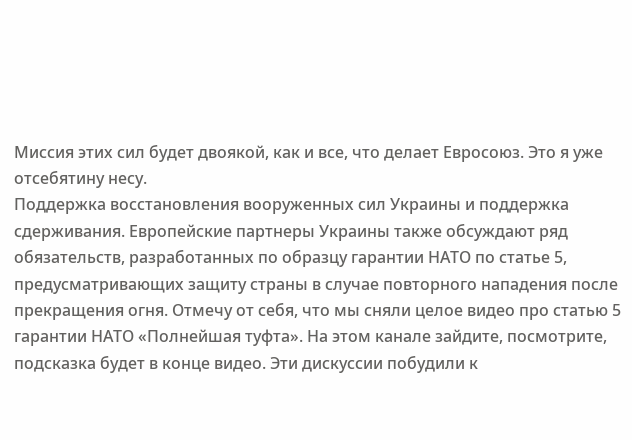Миссия этих сил будет двоякой, как и все, что делает Евросоюз. Это я уже отсебятину несу.
Поддержка восстановления вооруженных сил Украины и поддержка сдерживания. Европейские партнеры Украины также обсуждают ряд обязательств, разработанных по образцу гарантии НАТО по статье 5, предусматривающих защиту страны в случае повторного нападения после прекращения огня. Отмечу от себя, что мы сняли целое видео про статью 5 гарантии НАТО «Полнейшая туфта». На этом канале зайдите, посмотрите, подсказка будет в конце видео. Эти дискуссии побудили к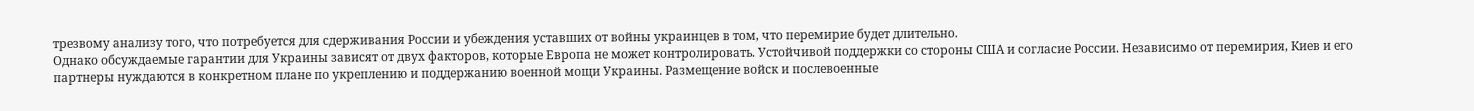трезвому анализу того, что потребуется для сдерживания России и убеждения уставших от войны украинцев в том, что перемирие будет длительно.
Однако обсуждаемые гарантии для Украины зависят от двух факторов, которые Европа не может контролировать. Устойчивой поддержки со стороны США и согласие России. Независимо от перемирия, Киев и его партнеры нуждаются в конкретном плане по укреплению и поддержанию военной мощи Украины. Размещение войск и послевоенные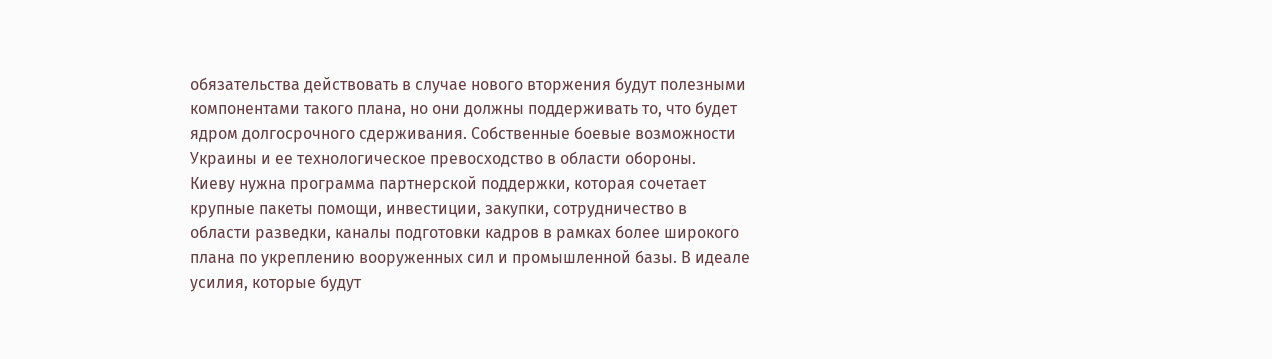обязательства действовать в случае нового вторжения будут полезными компонентами такого плана, но они должны поддерживать то, что будет ядром долгосрочного сдерживания. Собственные боевые возможности Украины и ее технологическое превосходство в области обороны.
Киеву нужна программа партнерской поддержки, которая сочетает крупные пакеты помощи, инвестиции, закупки, сотрудничество в области разведки, каналы подготовки кадров в рамках более широкого плана по укреплению вооруженных сил и промышленной базы. В идеале усилия, которые будут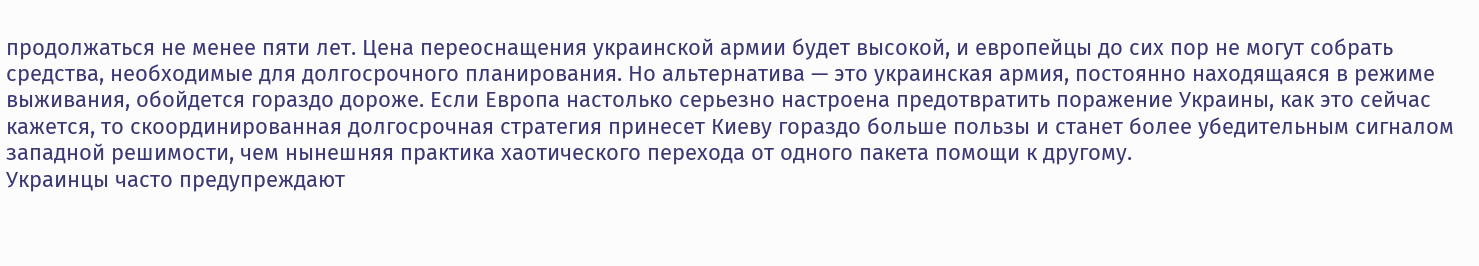продолжаться не менее пяти лет. Цена переоснащения украинской армии будет высокой, и европейцы до сих пор не могут собрать средства, необходимые для долгосрочного планирования. Но альтернатива — это украинская армия, постоянно находящаяся в режиме выживания, обойдется гораздо дороже. Если Европа настолько серьезно настроена предотвратить поражение Украины, как это сейчас кажется, то скоординированная долгосрочная стратегия принесет Киеву гораздо больше пользы и станет более убедительным сигналом западной решимости, чем нынешняя практика хаотического перехода от одного пакета помощи к другому.
Украинцы часто предупреждают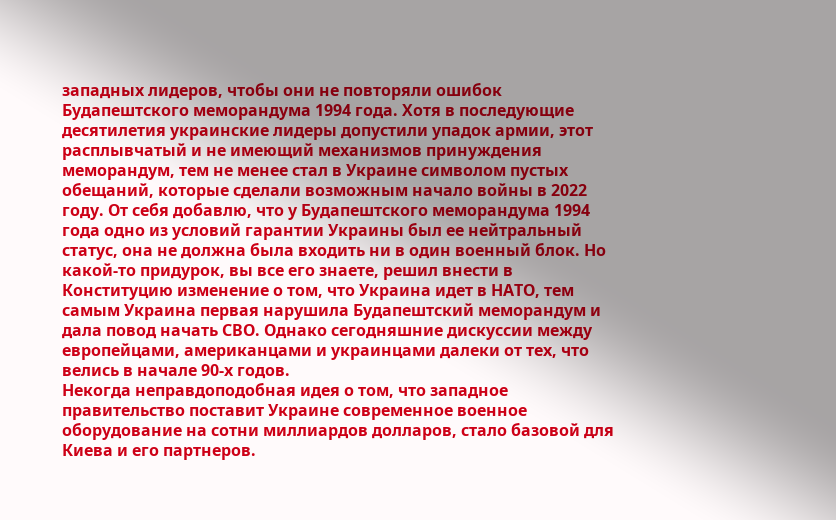западных лидеров, чтобы они не повторяли ошибок Будапештского меморандума 1994 года. Хотя в последующие десятилетия украинские лидеры допустили упадок армии, этот расплывчатый и не имеющий механизмов принуждения меморандум, тем не менее стал в Украине символом пустых обещаний, которые сделали возможным начало войны в 2022 году. От себя добавлю, что у Будапештского меморандума 1994 года одно из условий гарантии Украины был ее нейтральный статус, она не должна была входить ни в один военный блок. Но какой-то придурок, вы все его знаете, решил внести в Конституцию изменение о том, что Украина идет в НАТО, тем самым Украина первая нарушила Будапештский меморандум и дала повод начать СВО. Однако сегодняшние дискуссии между европейцами, американцами и украинцами далеки от тех, что велись в начале 90-х годов.
Некогда неправдоподобная идея о том, что западное правительство поставит Украине современное военное оборудование на сотни миллиардов долларов, стало базовой для Киева и его партнеров.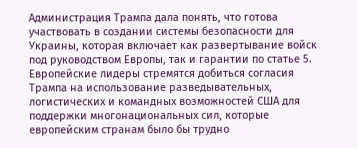Администрация Трампа дала понять, что готова участвовать в создании системы безопасности для Украины, которая включает как развертывание войск под руководством Европы, так и гарантии по статье 5. Европейские лидеры стремятся добиться согласия Трампа на использование разведывательных, логистических и командных возможностей США для поддержки многонациональных сил, которые европейским странам было бы трудно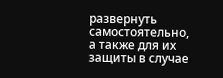развернуть самостоятельно, а также для их защиты в случае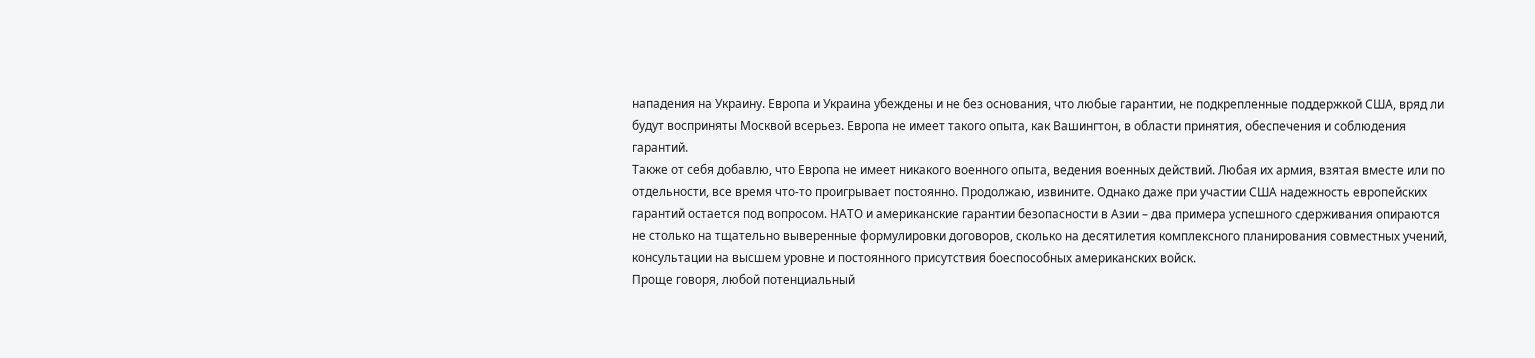нападения на Украину. Европа и Украина убеждены и не без основания, что любые гарантии, не подкрепленные поддержкой США, вряд ли будут восприняты Москвой всерьез. Европа не имеет такого опыта, как Вашингтон, в области принятия, обеспечения и соблюдения гарантий.
Также от себя добавлю, что Европа не имеет никакого военного опыта, ведения военных действий. Любая их армия, взятая вместе или по отдельности, все время что-то проигрывает постоянно. Продолжаю, извините. Однако даже при участии США надежность европейских гарантий остается под вопросом. НАТО и американские гарантии безопасности в Азии – два примера успешного сдерживания опираются не столько на тщательно выверенные формулировки договоров, сколько на десятилетия комплексного планирования совместных учений, консультации на высшем уровне и постоянного присутствия боеспособных американских войск.
Проще говоря, любой потенциальный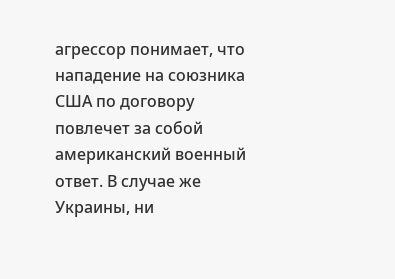агрессор понимает, что нападение на союзника США по договору повлечет за собой американский военный ответ. В случае же Украины, ни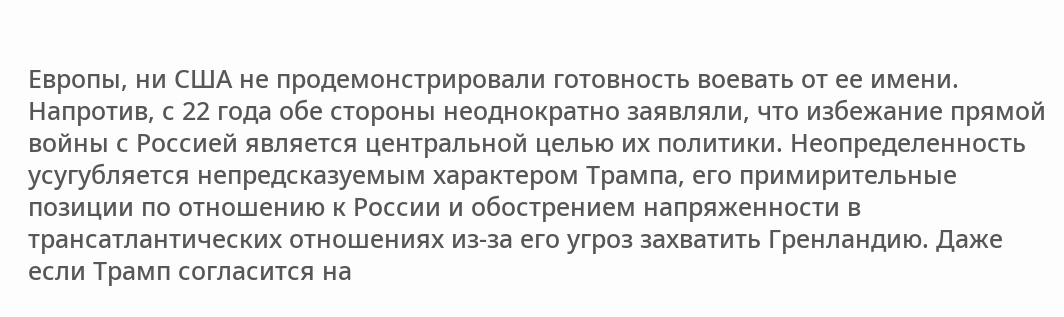Европы, ни США не продемонстрировали готовность воевать от ее имени. Напротив, с 22 года обе стороны неоднократно заявляли, что избежание прямой войны с Россией является центральной целью их политики. Неопределенность усугубляется непредсказуемым характером Трампа, его примирительные позиции по отношению к России и обострением напряженности в трансатлантических отношениях из-за его угроз захватить Гренландию. Даже если Трамп согласится на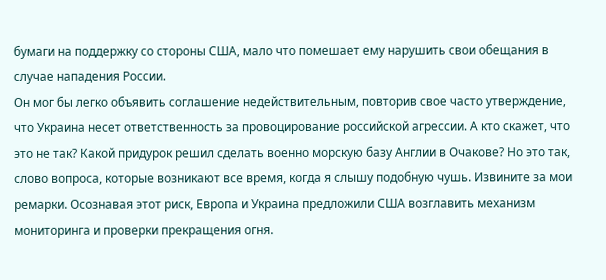бумаги на поддержку со стороны США, мало что помешает ему нарушить свои обещания в случае нападения России.
Он мог бы легко объявить соглашение недействительным, повторив свое часто утверждение, что Украина несет ответственность за провоцирование российской агрессии. А кто скажет, что это не так? Какой придурок решил сделать военно морскую базу Англии в Очакове? Но это так, слово вопроса, которые возникают все время, когда я слышу подобную чушь. Извините за мои ремарки. Осознавая этот риск, Европа и Украина предложили США возглавить механизм мониторинга и проверки прекращения огня.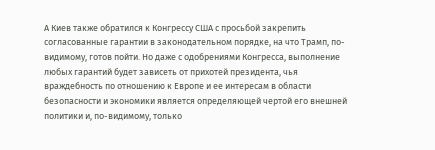А Киев также обратился к Конгрессу США с просьбой закрепить согласованные гарантии в законодательном порядке, на что Трамп, по-видимому, готов пойти. Но даже с одобрениями Конгресса, выполнение любых гарантий будет зависеть от прихотей президента, чья враждебность по отношению к Европе и ее интересам в области безопасности и экономики является определяющей чертой его внешней политики и, по-видимому, только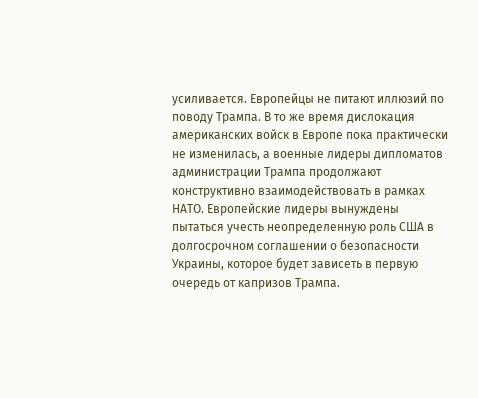усиливается. Европейцы не питают иллюзий по поводу Трампа. В то же время дислокация американских войск в Европе пока практически не изменилась, а военные лидеры дипломатов администрации Трампа продолжают конструктивно взаимодействовать в рамках НАТО. Европейские лидеры вынуждены пытаться учесть неопределенную роль США в долгосрочном соглашении о безопасности Украины, которое будет зависеть в первую очередь от капризов Трампа.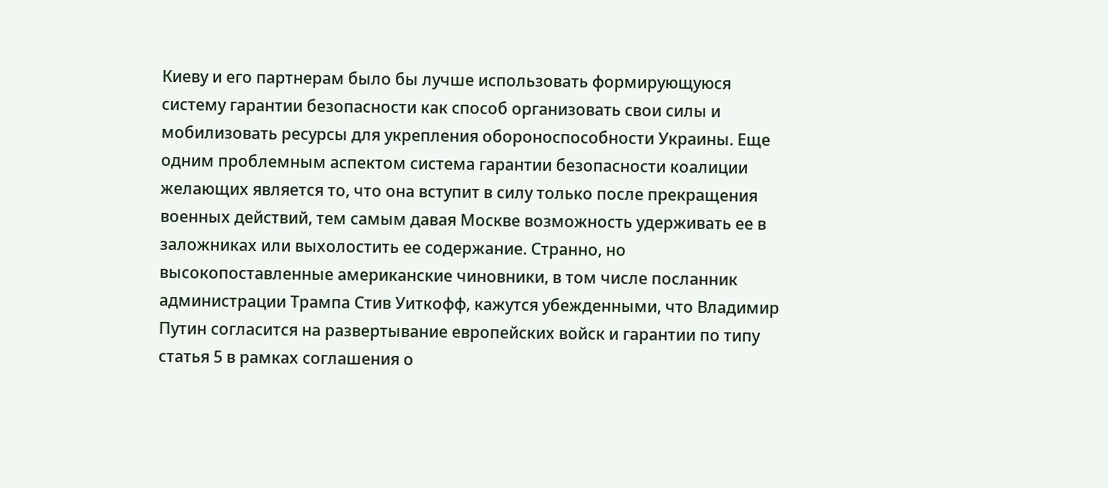Киеву и его партнерам было бы лучше использовать формирующуюся систему гарантии безопасности как способ организовать свои силы и мобилизовать ресурсы для укрепления обороноспособности Украины. Еще одним проблемным аспектом система гарантии безопасности коалиции желающих является то, что она вступит в силу только после прекращения военных действий, тем самым давая Москве возможность удерживать ее в заложниках или выхолостить ее содержание. Странно, но высокопоставленные американские чиновники, в том числе посланник администрации Трампа Стив Уиткофф, кажутся убежденными, что Владимир Путин согласится на развертывание европейских войск и гарантии по типу статья 5 в рамках соглашения о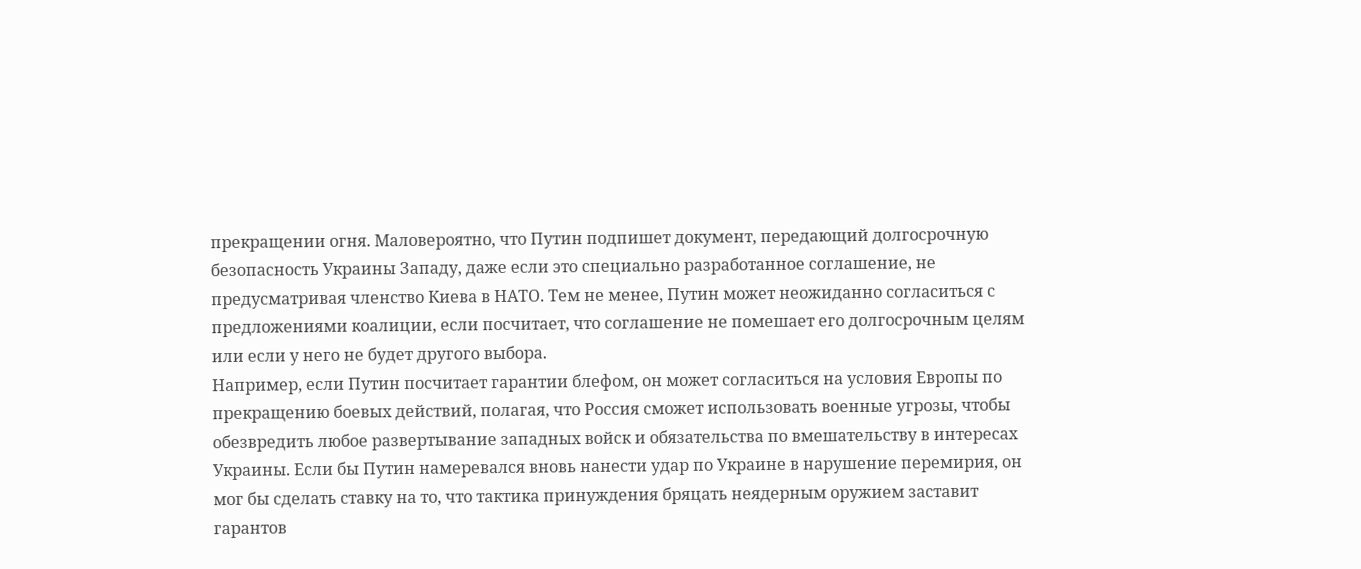прекращении огня. Маловероятно, что Путин подпишет документ, передающий долгосрочную безопасность Украины Западу, даже если это специально разработанное соглашение, не предусматривая членство Киева в НАТО. Тем не менее, Путин может неожиданно согласиться с предложениями коалиции, если посчитает, что соглашение не помешает его долгосрочным целям или если у него не будет другого выбора.
Например, если Путин посчитает гарантии блефом, он может согласиться на условия Европы по прекращению боевых действий, полагая, что Россия сможет использовать военные угрозы, чтобы обезвредить любое развертывание западных войск и обязательства по вмешательству в интересах Украины. Если бы Путин намеревался вновь нанести удар по Украине в нарушение перемирия, он мог бы сделать ставку на то, что тактика принуждения бряцать неядерным оружием заставит гарантов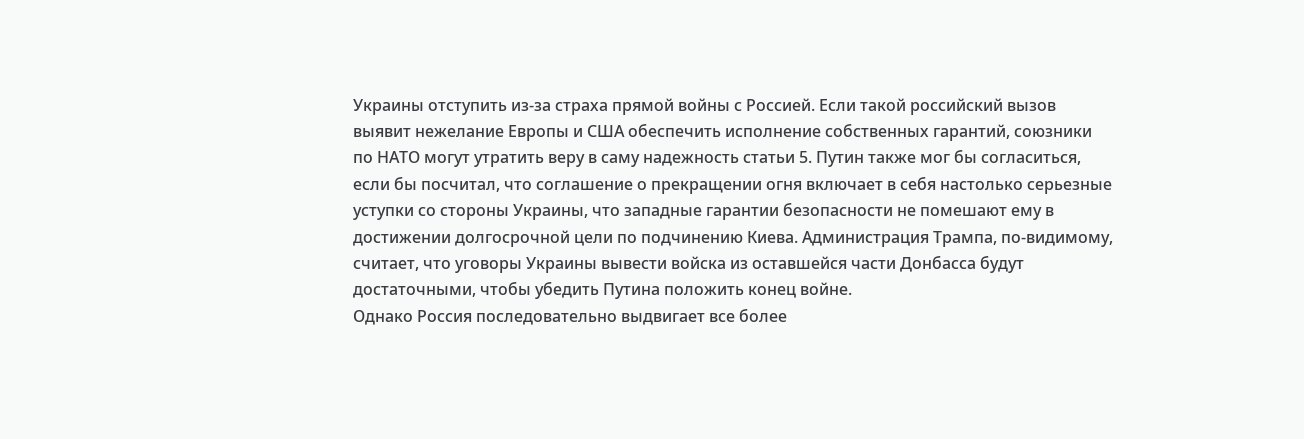Украины отступить из-за страха прямой войны с Россией. Если такой российский вызов выявит нежелание Европы и США обеспечить исполнение собственных гарантий, союзники по НАТО могут утратить веру в саму надежность статьи 5. Путин также мог бы согласиться, если бы посчитал, что соглашение о прекращении огня включает в себя настолько серьезные уступки со стороны Украины, что западные гарантии безопасности не помешают ему в достижении долгосрочной цели по подчинению Киева. Администрация Трампа, по-видимому, считает, что уговоры Украины вывести войска из оставшейся части Донбасса будут достаточными, чтобы убедить Путина положить конец войне.
Однако Россия последовательно выдвигает все более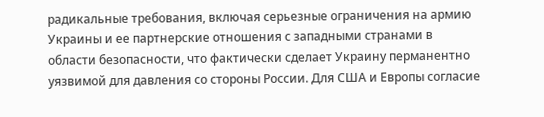радикальные требования, включая серьезные ограничения на армию Украины и ее партнерские отношения с западными странами в области безопасности, что фактически сделает Украину перманентно уязвимой для давления со стороны России. Для США и Европы согласие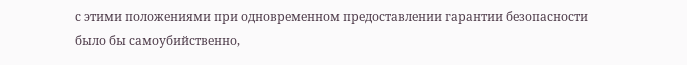с этими положениями при одновременном предоставлении гарантии безопасности было бы самоубийственно,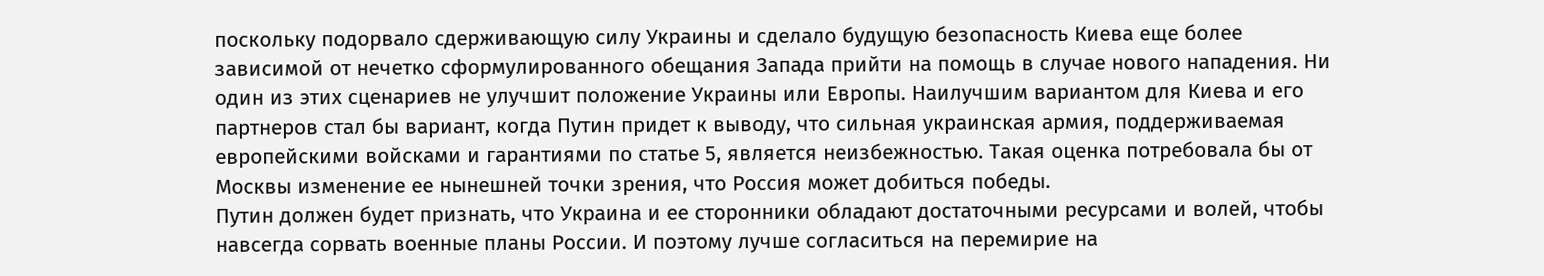поскольку подорвало сдерживающую силу Украины и сделало будущую безопасность Киева еще более зависимой от нечетко сформулированного обещания Запада прийти на помощь в случае нового нападения. Ни один из этих сценариев не улучшит положение Украины или Европы. Наилучшим вариантом для Киева и его партнеров стал бы вариант, когда Путин придет к выводу, что сильная украинская армия, поддерживаемая европейскими войсками и гарантиями по статье 5, является неизбежностью. Такая оценка потребовала бы от Москвы изменение ее нынешней точки зрения, что Россия может добиться победы.
Путин должен будет признать, что Украина и ее сторонники обладают достаточными ресурсами и волей, чтобы навсегда сорвать военные планы России. И поэтому лучше согласиться на перемирие на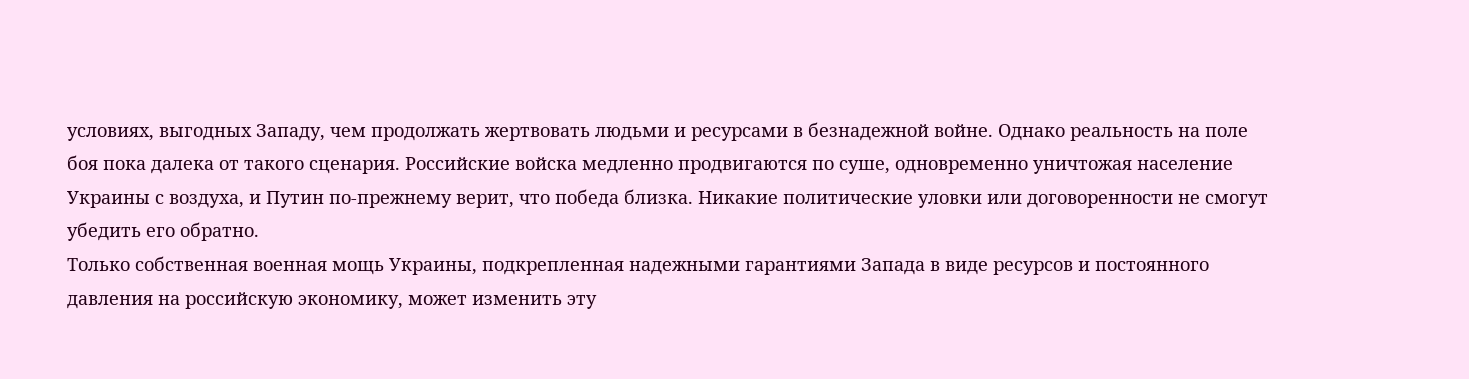условиях, выгодных Западу, чем продолжать жертвовать людьми и ресурсами в безнадежной войне. Однако реальность на поле боя пока далека от такого сценария. Российские войска медленно продвигаются по суше, одновременно уничтожая население Украины с воздуха, и Путин по-прежнему верит, что победа близка. Никакие политические уловки или договоренности не смогут убедить его обратно.
Только собственная военная мощь Украины, подкрепленная надежными гарантиями Запада в виде ресурсов и постоянного давления на российскую экономику, может изменить эту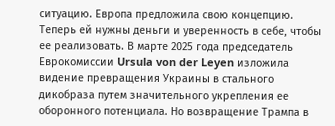ситуацию. Европа предложила свою концепцию. Теперь ей нужны деньги и уверенность в себе, чтобы ее реализовать. В марте 2025 года председатель Еврокомиссии Ursula von der Leyen изложила видение превращения Украины в стального дикобраза путем значительного укрепления ее оборонного потенциала. Но возвращение Трампа в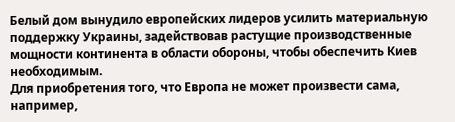Белый дом вынудило европейских лидеров усилить материальную поддержку Украины, задействовав растущие производственные мощности континента в области обороны, чтобы обеспечить Киев необходимым.
Для приобретения того, что Европа не может произвести сама, например,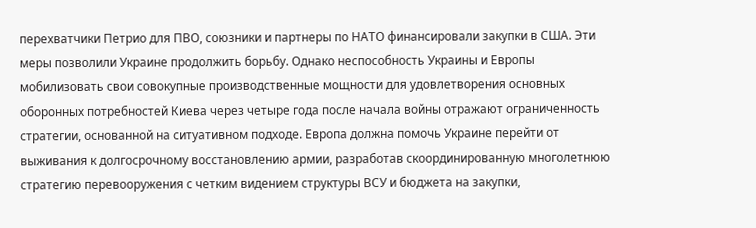перехватчики Петрио для ПВО, союзники и партнеры по НАТО финансировали закупки в США. Эти меры позволили Украине продолжить борьбу. Однако неспособность Украины и Европы мобилизовать свои совокупные производственные мощности для удовлетворения основных оборонных потребностей Киева через четыре года после начала войны отражают ограниченность стратегии, основанной на ситуативном подходе. Европа должна помочь Украине перейти от выживания к долгосрочному восстановлению армии, разработав скоординированную многолетнюю стратегию перевооружения с четким видением структуры ВСУ и бюджета на закупки,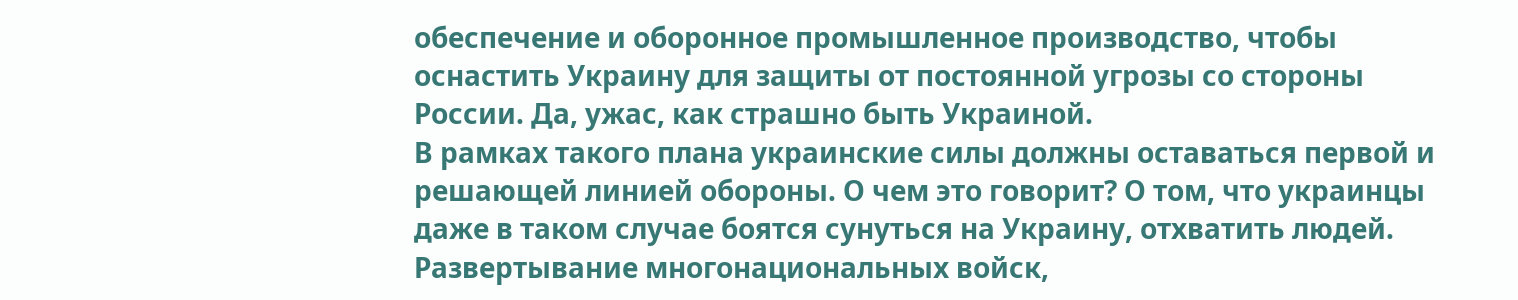обеспечение и оборонное промышленное производство, чтобы оснастить Украину для защиты от постоянной угрозы со стороны России. Да, ужас, как страшно быть Украиной.
В рамках такого плана украинские силы должны оставаться первой и решающей линией обороны. О чем это говорит? О том, что украинцы даже в таком случае боятся сунуться на Украину, отхватить людей. Развертывание многонациональных войск,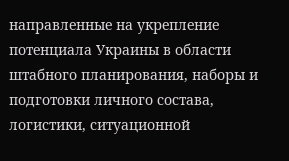направленные на укрепление потенциала Украины в области штабного планирования, наборы и подготовки личного состава, логистики, ситуационной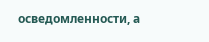осведомленности, а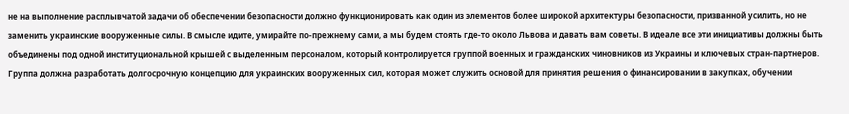не на выполнение расплывчатой задачи об обеспечении безопасности должно функционировать как один из элементов более широкой архитектуры безопасности, призванной усилить, но не заменить украинские вооруженные силы. В смысле идите, умирайте по-прежнему сами, а мы будем стоять где-то около Львова и давать вам советы. В идеале все эти инициативы должны быть объединены под одной институциональной крышей с выделенным персоналом, который контролируется группой военных и гражданских чиновников из Украины и ключевых стран-партнеров.
Группа должна разработать долгосрочную концепцию для украинских вооруженных сил, которая может служить основой для принятия решения о финансировании в закупках, обучении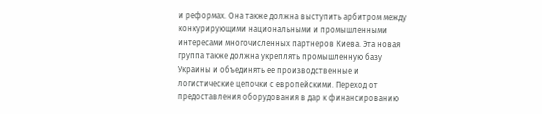и реформах. Она также должна выступить арбитром между конкурирующими национальными и промышленными интересами многочисленных партнеров Киева. Эта новая группа также должна укреплять промышленную базу Украины и объединять ее производственные и логистические цепочки с европейскими. Переход от предоставления оборудования в дар к финансированию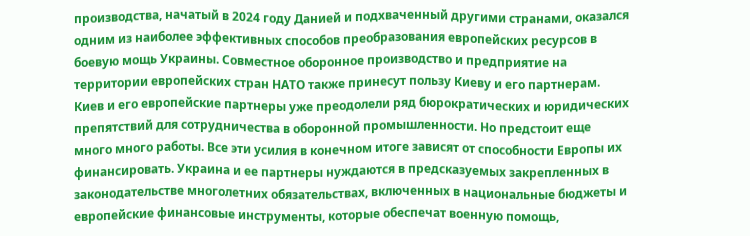производства, начатый в 2024 году Данией и подхваченный другими странами, оказался одним из наиболее эффективных способов преобразования европейских ресурсов в боевую мощь Украины. Совместное оборонное производство и предприятие на территории европейских стран НАТО также принесут пользу Киеву и его партнерам.
Киев и его европейские партнеры уже преодолели ряд бюрократических и юридических препятствий для сотрудничества в оборонной промышленности. Но предстоит еще много много работы. Все эти усилия в конечном итоге зависят от способности Европы их финансировать. Украина и ее партнеры нуждаются в предсказуемых закрепленных в законодательстве многолетних обязательствах, включенных в национальные бюджеты и европейские финансовые инструменты, которые обеспечат военную помощь,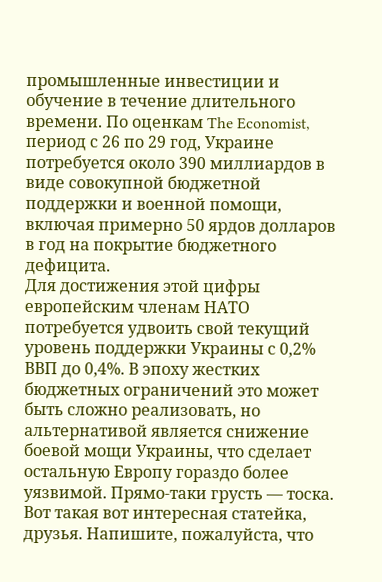промышленные инвестиции и обучение в течение длительного времени. По оценкам The Economist, период с 26 по 29 год, Украине потребуется около 390 миллиардов в виде совокупной бюджетной поддержки и военной помощи, включая примерно 50 ярдов долларов в год на покрытие бюджетного дефицита.
Для достижения этой цифры европейским членам НАТО потребуется удвоить свой текущий уровень поддержки Украины с 0,2% ВВП до 0,4%. В эпоху жестких бюджетных ограничений это может быть сложно реализовать, но альтернативой является снижение боевой мощи Украины, что сделает остальную Европу гораздо более уязвимой. Прямо-таки грусть — тоска. Вот такая вот интересная статейка, друзья. Напишите, пожалуйста, что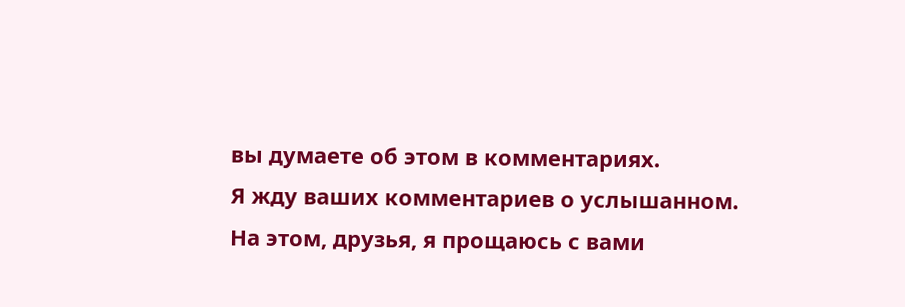вы думаете об этом в комментариях.
Я жду ваших комментариев о услышанном. На этом, друзья, я прощаюсь с вами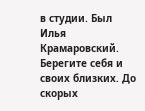в студии. Был Илья Крамаровский.
Берегите себя и своих близких. До скорых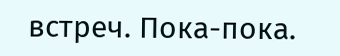встреч. Пока-пока.